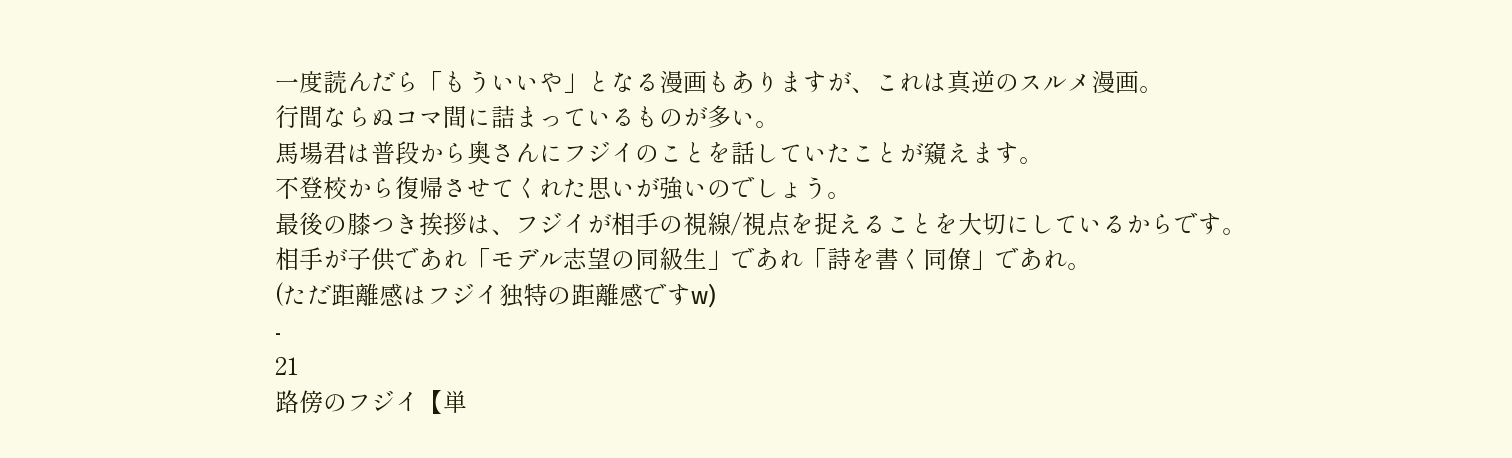一度読んだら「もういいや」となる漫画もありますが、これは真逆のスルメ漫画。
行間ならぬコマ間に詰まっているものが多い。
馬場君は普段から奥さんにフジイのことを話していたことが窺えます。
不登校から復帰させてくれた思いが強いのでしょう。
最後の膝つき挨拶は、フジイが相手の視線/視点を捉えることを大切にしているからです。
相手が子供であれ「モデル志望の同級生」であれ「詩を書く同僚」であれ。
(ただ距離感はフジイ独特の距離感ですw)
-
21
路傍のフジイ【単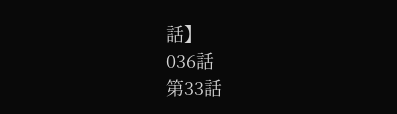話】
036話
第33話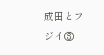成田とフジイ③